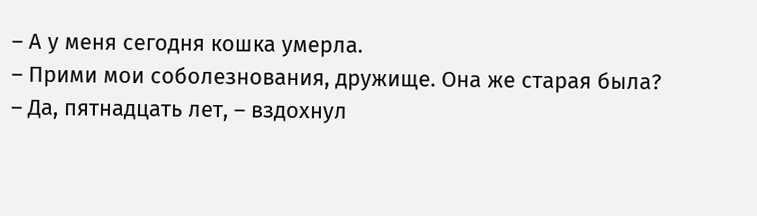– А у меня сегодня кошка умерла.
– Прими мои соболезнования, дружище. Она же старая была?
– Да, пятнадцать лет, – вздохнул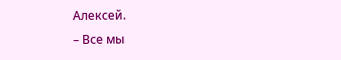Алексей.
– Все мы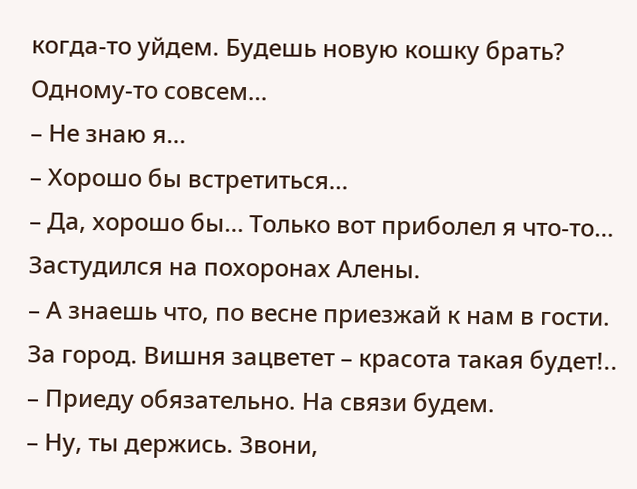когда-то уйдем. Будешь новую кошку брать? Одному-то совсем…
– Не знаю я…
– Хорошо бы встретиться…
– Да, хорошо бы… Только вот приболел я что-то… Застудился на похоронах Алены.
– А знаешь что, по весне приезжай к нам в гости. За город. Вишня зацветет – красота такая будет!..
– Приеду обязательно. На связи будем.
– Ну, ты держись. Звони,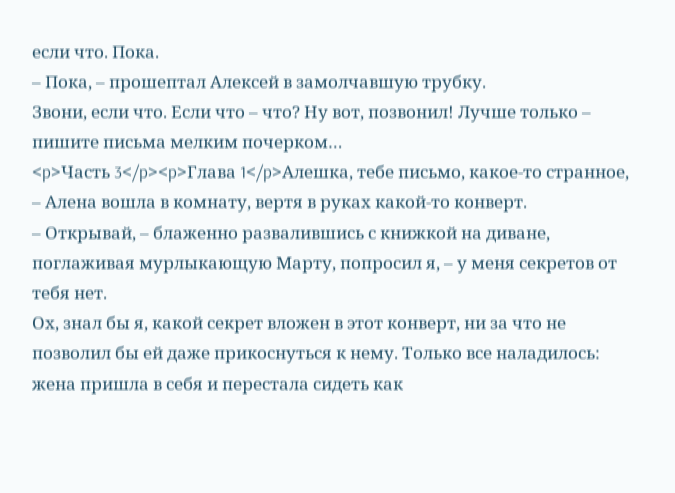если что. Пока.
– Пока, – прошептал Алексей в замолчавшую трубку.
Звони, если что. Если что – что? Ну вот, позвонил! Лучше только – пишите письма мелким почерком…
<p>Часть 3</p><p>Глава 1</p>Алешка, тебе письмо, какое-то странное, – Алена вошла в комнату, вертя в руках какой-то конверт.
– Открывай, – блаженно развалившись с книжкой на диване, поглаживая мурлыкающую Марту, попросил я, – у меня секретов от тебя нет.
Ох, знал бы я, какой секрет вложен в этот конверт, ни за что не позволил бы ей даже прикоснуться к нему. Только все наладилось: жена пришла в себя и перестала сидеть как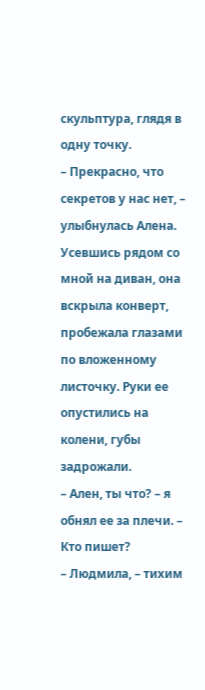скульптура, глядя в одну точку.
– Прекрасно, что секретов у нас нет, – улыбнулась Алена. Усевшись рядом со мной на диван, она вскрыла конверт, пробежала глазами по вложенному листочку. Руки ее опустились на колени, губы задрожали.
– Ален, ты что? – я обнял ее за плечи. – Кто пишет?
– Людмила, – тихим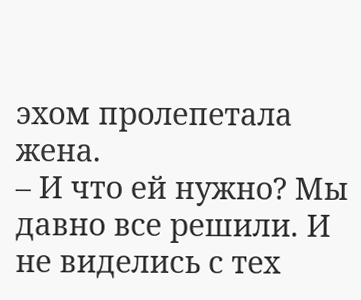эхом пролепетала жена.
– И что ей нужно? Мы давно все решили. И не виделись с тех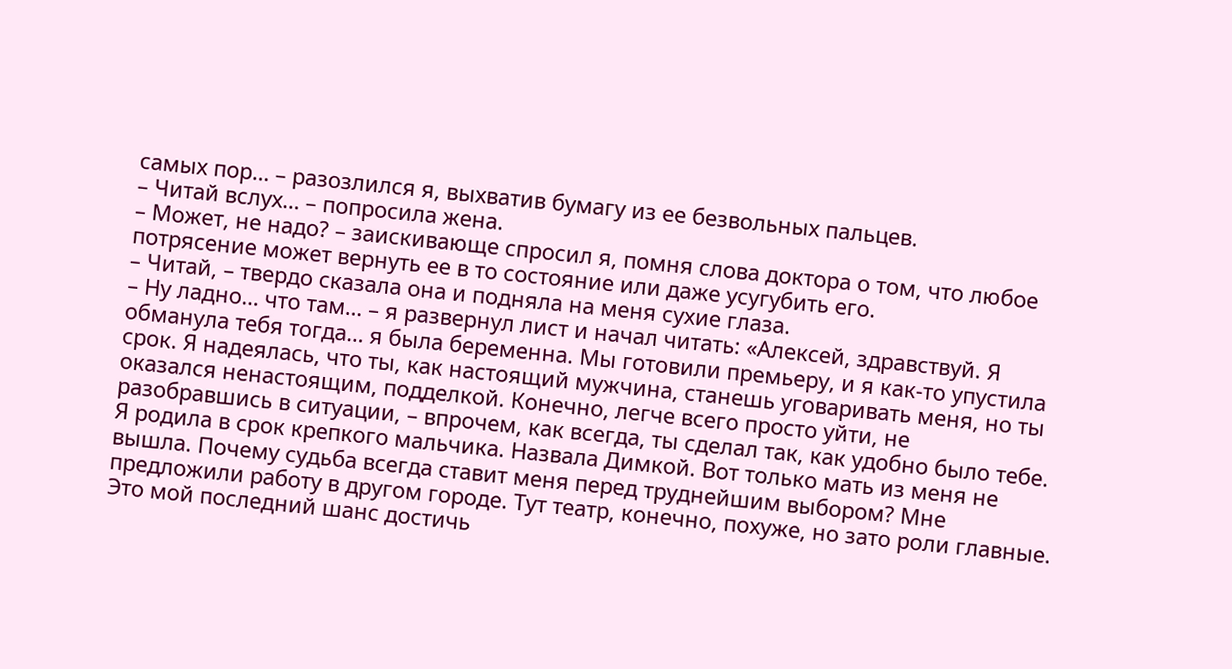самых пор… – разозлился я, выхватив бумагу из ее безвольных пальцев.
– Читай вслух… – попросила жена.
– Может, не надо? – заискивающе спросил я, помня слова доктора о том, что любое потрясение может вернуть ее в то состояние или даже усугубить его.
– Читай, – твердо сказала она и подняла на меня сухие глаза.
– Ну ладно… что там… – я развернул лист и начал читать: «Алексей, здравствуй. Я обманула тебя тогда… я была беременна. Мы готовили премьеру, и я как-то упустила срок. Я надеялась, что ты, как настоящий мужчина, станешь уговаривать меня, но ты оказался ненастоящим, подделкой. Конечно, легче всего просто уйти, не разобравшись в ситуации, – впрочем, как всегда, ты сделал так, как удобно было тебе. Я родила в срок крепкого мальчика. Назвала Димкой. Вот только мать из меня не вышла. Почему судьба всегда ставит меня перед труднейшим выбором? Мне предложили работу в другом городе. Тут театр, конечно, похуже, но зато роли главные. Это мой последний шанс достичь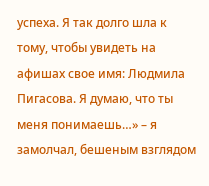успеха. Я так долго шла к тому, чтобы увидеть на афишах свое имя: Людмила Пигасова. Я думаю, что ты меня понимаешь…» – я замолчал, бешеным взглядом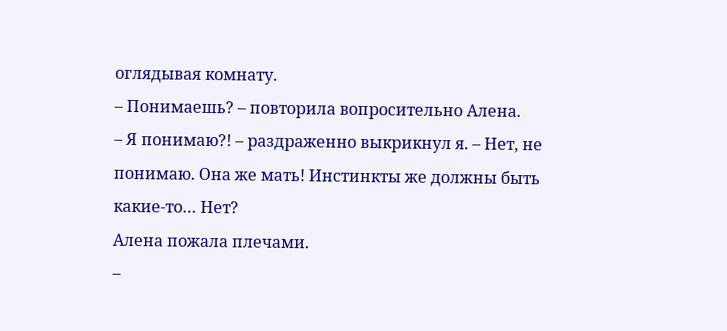оглядывая комнату.
– Понимаешь? – повторила вопросительно Алена.
– Я понимаю?! – раздраженно выкрикнул я. – Нет, не понимаю. Она же мать! Инстинкты же должны быть какие-то… Нет?
Алена пожала плечами.
–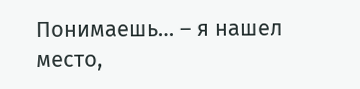Понимаешь… – я нашел место,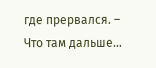где прервался. – Что там дальше…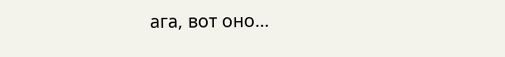ага, вот оно…